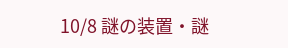10/8 謎の装置・謎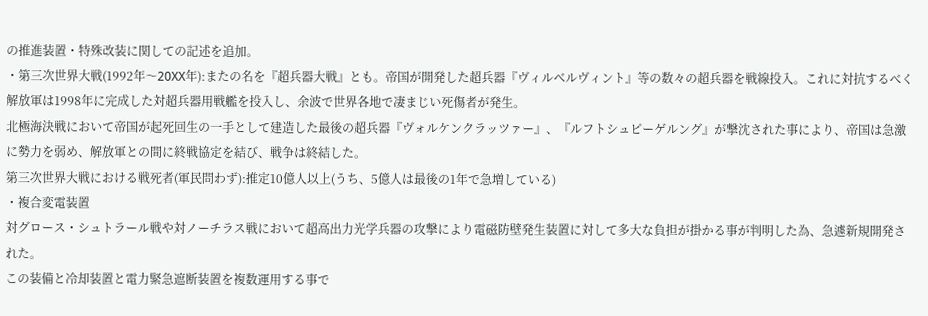の推進装置・特殊改装に関しての記述を追加。
・第三次世界大戦(1992年〜20XX年):またの名を『超兵器大戦』とも。帝国が開発した超兵器『ヴィルベルヴィント』等の数々の超兵器を戦線投入。これに対抗するべく解放軍は1998年に完成した対超兵器用戦艦を投入し、余波で世界各地で凄まじい死傷者が発生。
北極海決戦において帝国が起死回生の一手として建造した最後の超兵器『ヴォルケンクラッツァー』、『ルフトシュピーゲルング』が撃沈された事により、帝国は急激に勢力を弱め、解放軍との間に終戦協定を結び、戦争は終結した。
第三次世界大戦における戦死者(軍民問わず):推定10億人以上(うち、5億人は最後の1年で急増している)
・複合変電装置
対グロース・シュトラール戦や対ノーチラス戦において超高出力光学兵器の攻撃により電磁防壁発生装置に対して多大な負担が掛かる事が判明した為、急遽新規開発された。
この装備と冷却装置と電力緊急遮断装置を複数運用する事で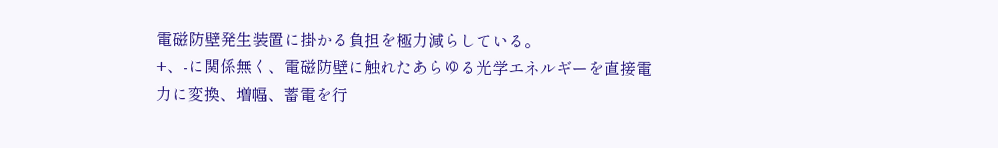電磁防壁発生装置に掛かる負担を極力減らしている。
+、-に関係無く、電磁防壁に触れたあらゆる光学エネルギーを直接電力に変換、増幅、蓄電を行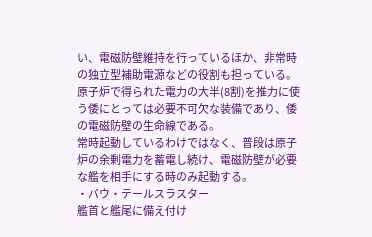い、電磁防壁維持を行っているほか、非常時の独立型補助電源などの役割も担っている。
原子炉で得られた電力の大半(8割)を推力に使う倭にとっては必要不可欠な装備であり、倭の電磁防壁の生命線である。
常時起動しているわけではなく、普段は原子炉の余剰電力を蓄電し続け、電磁防壁が必要な艦を相手にする時のみ起動する。
・バウ・テールスラスター
艦首と艦尾に備え付け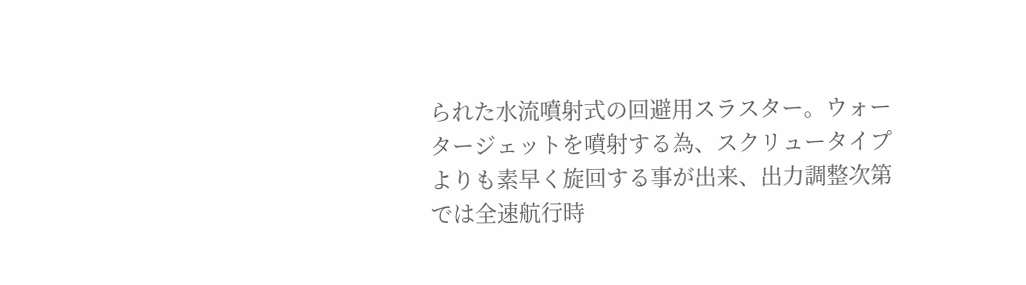られた水流噴射式の回避用スラスター。ウォータージェットを噴射する為、スクリュータイプよりも素早く旋回する事が出来、出力調整次第では全速航行時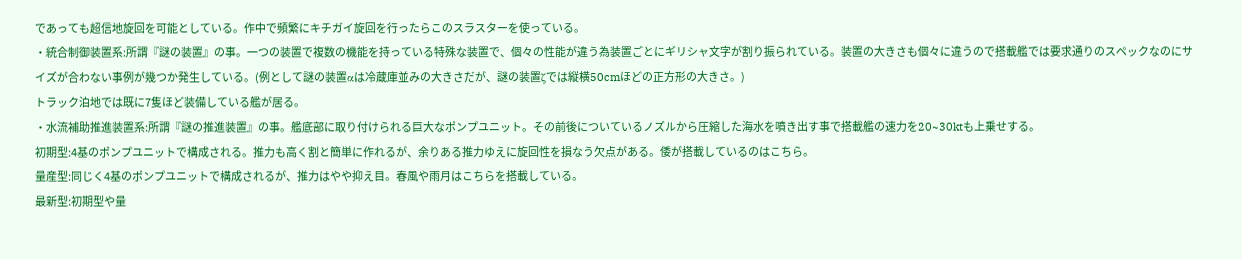であっても超信地旋回を可能としている。作中で頻繁にキチガイ旋回を行ったらこのスラスターを使っている。
・統合制御装置系:所謂『謎の装置』の事。一つの装置で複数の機能を持っている特殊な装置で、個々の性能が違う為装置ごとにギリシャ文字が割り振られている。装置の大きさも個々に違うので搭載艦では要求通りのスペックなのにサイズが合わない事例が幾つか発生している。(例として謎の装置αは冷蔵庫並みの大きさだが、謎の装置ζでは縦横50cmほどの正方形の大きさ。)
トラック泊地では既に7隻ほど装備している艦が居る。
・水流補助推進装置系:所謂『謎の推進装置』の事。艦底部に取り付けられる巨大なポンプユニット。その前後についているノズルから圧縮した海水を噴き出す事で搭載艦の速力を20~30ktも上乗せする。
初期型:4基のポンプユニットで構成される。推力も高く割と簡単に作れるが、余りある推力ゆえに旋回性を損なう欠点がある。倭が搭載しているのはこちら。
量産型:同じく4基のポンプユニットで構成されるが、推力はやや抑え目。春風や雨月はこちらを搭載している。
最新型:初期型や量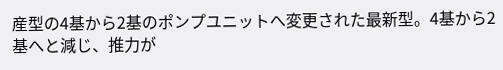産型の4基から2基のポンプユニットへ変更された最新型。4基から2基へと減じ、推力が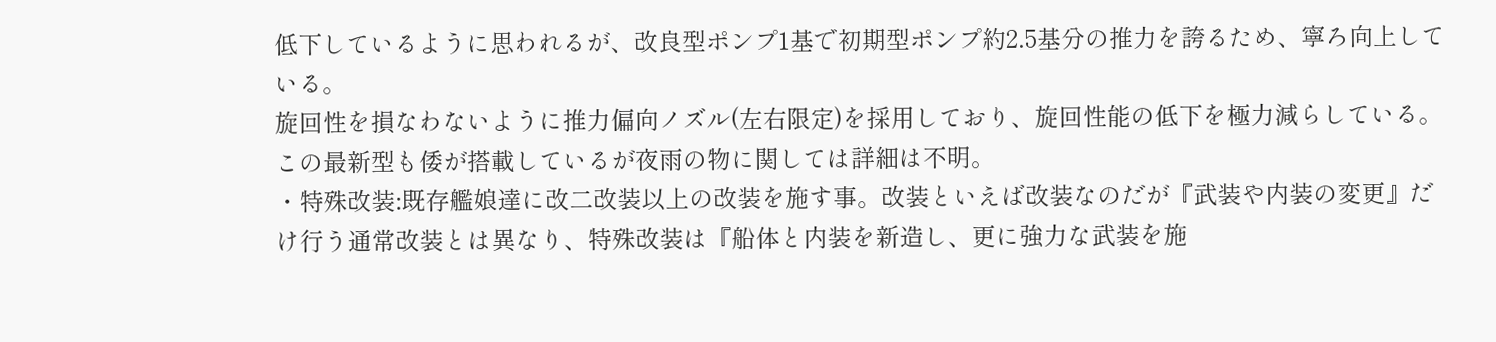低下しているように思われるが、改良型ポンプ1基で初期型ポンプ約2.5基分の推力を誇るため、寧ろ向上している。
旋回性を損なわないように推力偏向ノズル(左右限定)を採用しており、旋回性能の低下を極力減らしている。
この最新型も倭が搭載しているが夜雨の物に関しては詳細は不明。
・特殊改装:既存艦娘達に改二改装以上の改装を施す事。改装といえば改装なのだが『武装や内装の変更』だけ行う通常改装とは異なり、特殊改装は『船体と内装を新造し、更に強力な武装を施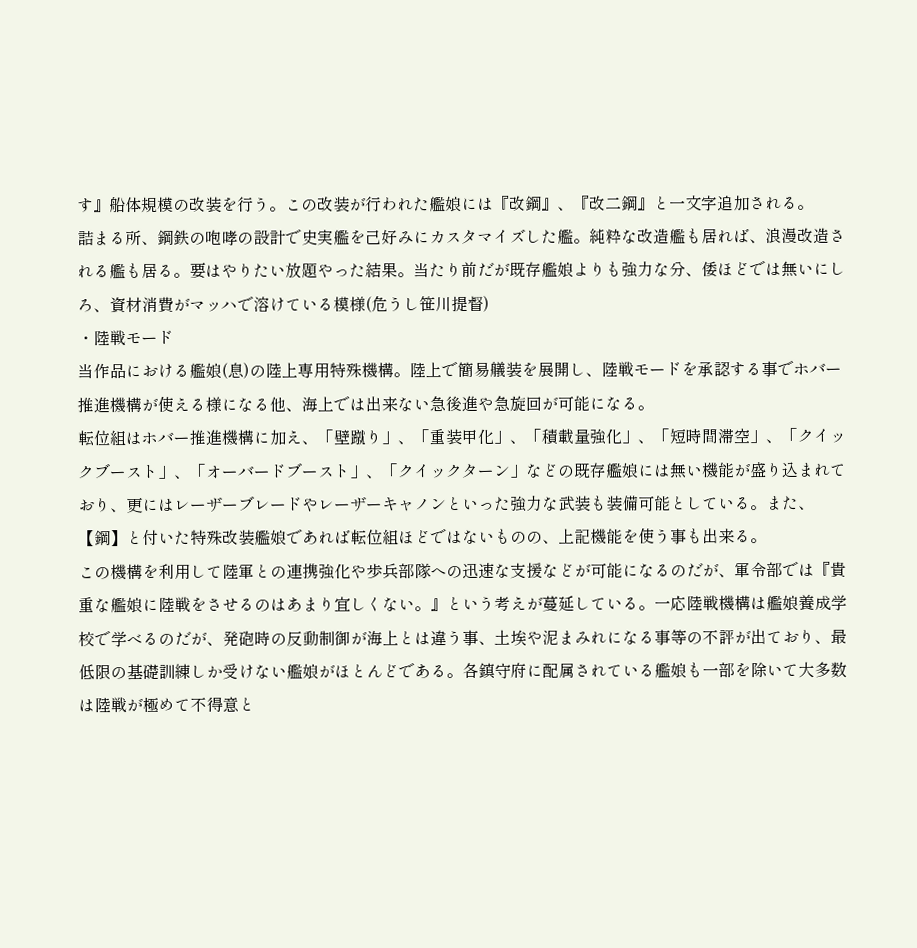す』船体規模の改装を行う。この改装が行われた艦娘には『改鋼』、『改二鋼』と一文字追加される。
詰まる所、鋼鉄の咆哮の設計で史実艦を己好みにカスタマイズした艦。純粋な改造艦も居れば、浪漫改造される艦も居る。要はやりたい放題やった結果。当たり前だが既存艦娘よりも強力な分、倭ほどでは無いにしろ、資材消費がマッハで溶けている模様(危うし笹川提督)
・陸戦モード
当作品における艦娘(息)の陸上専用特殊機構。陸上で簡易艤装を展開し、陸戦モードを承認する事でホバー推進機構が使える様になる他、海上では出来ない急後進や急旋回が可能になる。
転位組はホバー推進機構に加え、「壁蹴り」、「重装甲化」、「積載量強化」、「短時間滞空」、「クイックブースト」、「オーバードブースト」、「クイックターン」などの既存艦娘には無い機能が盛り込まれており、更にはレーザーブレードやレーザーキャノンといった強力な武装も装備可能としている。また、【鋼】と付いた特殊改装艦娘であれば転位組ほどではないものの、上記機能を使う事も出来る。
この機構を利用して陸軍との連携強化や歩兵部隊への迅速な支援などが可能になるのだが、軍令部では『貴重な艦娘に陸戦をさせるのはあまり宜しくない。』という考えが蔓延している。一応陸戦機構は艦娘養成学校で学べるのだが、発砲時の反動制御が海上とは違う事、土埃や泥まみれになる事等の不評が出ており、最低限の基礎訓練しか受けない艦娘がほとんどである。各鎮守府に配属されている艦娘も一部を除いて大多数は陸戦が極めて不得意と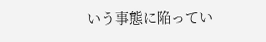いう事態に陥ってい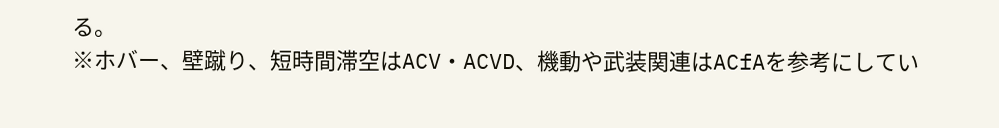る。
※ホバー、壁蹴り、短時間滞空はACV・ACVD、機動や武装関連はACfAを参考にしてい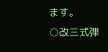ます。
○改三式弾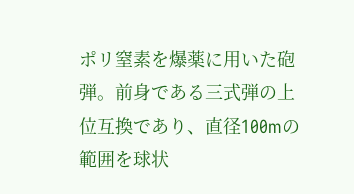ポリ窒素を爆薬に用いた砲弾。前身である三式弾の上位互換であり、直径100mの範囲を球状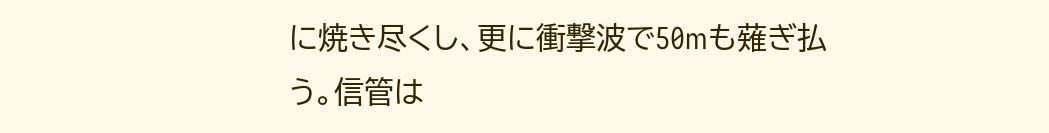に焼き尽くし、更に衝撃波で50mも薙ぎ払う。信管は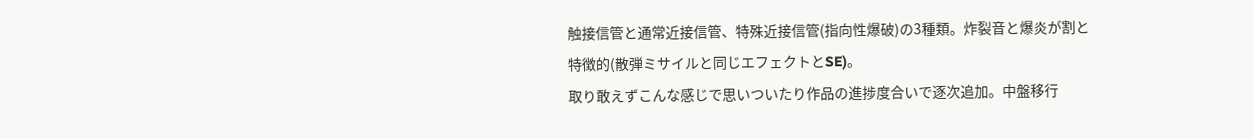触接信管と通常近接信管、特殊近接信管(指向性爆破)の3種類。炸裂音と爆炎が割と特徴的(散弾ミサイルと同じエフェクトとSE)。
取り敢えずこんな感じで思いついたり作品の進捗度合いで逐次追加。中盤移行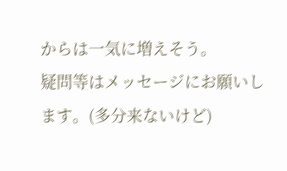からは一気に増えそう。
疑問等はメッセージにお願いします。(多分来ないけど)